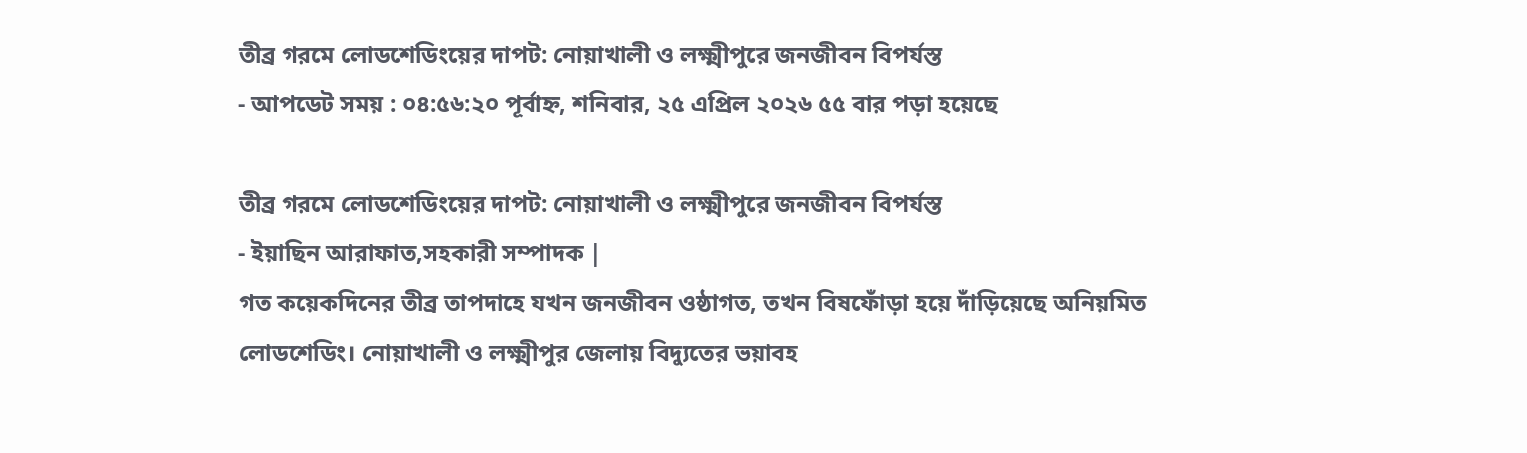তীব্র গরমে লোডশেডিংয়ের দাপট: নোয়াখালী ও লক্ষ্মীপুরে জনজীবন বিপর্যস্ত
- আপডেট সময় : ০৪:৫৬:২০ পূর্বাহ্ন, শনিবার, ২৫ এপ্রিল ২০২৬ ৫৫ বার পড়া হয়েছে

তীব্র গরমে লোডশেডিংয়ের দাপট: নোয়াখালী ও লক্ষ্মীপুরে জনজীবন বিপর্যস্ত
- ইয়াছিন আরাফাত,সহকারী সম্পাদক |
গত কয়েকদিনের তীব্র তাপদাহে যখন জনজীবন ওষ্ঠাগত, তখন বিষফোঁড়া হয়ে দাঁড়িয়েছে অনিয়মিত লোডশেডিং। নোয়াখালী ও লক্ষ্মীপুর জেলায় বিদ্যুতের ভয়াবহ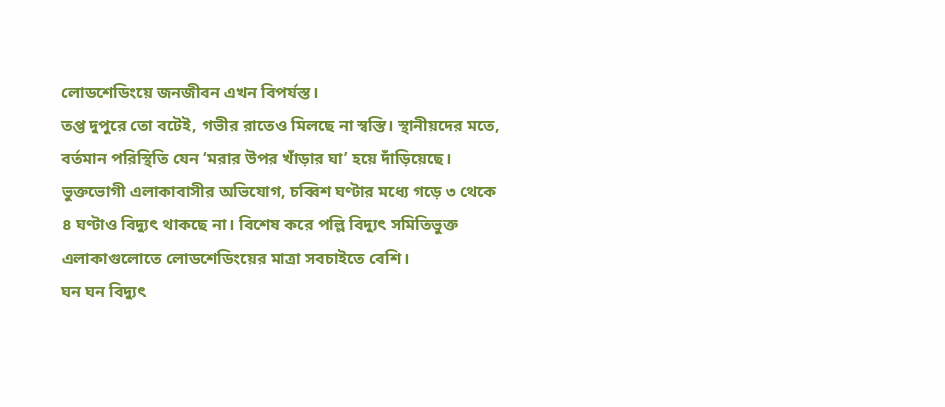লোডশেডিংয়ে জনজীবন এখন বিপর্যস্ত।
তপ্ত দুপুরে তো বটেই, গভীর রাতেও মিলছে না স্বস্তি। স্থানীয়দের মতে, বর্তমান পরিস্থিতি যেন ‘মরার উপর খাঁড়ার ঘা’ হয়ে দাঁড়িয়েছে।
ভুক্তভোগী এলাকাবাসীর অভিযোগ, চব্বিশ ঘণ্টার মধ্যে গড়ে ৩ থেকে ৪ ঘণ্টাও বিদ্যুৎ থাকছে না। বিশেষ করে পল্লি বিদ্যুৎ সমিতিভুক্ত এলাকাগুলোতে লোডশেডিংয়ের মাত্রা সবচাইতে বেশি।
ঘন ঘন বিদ্যুৎ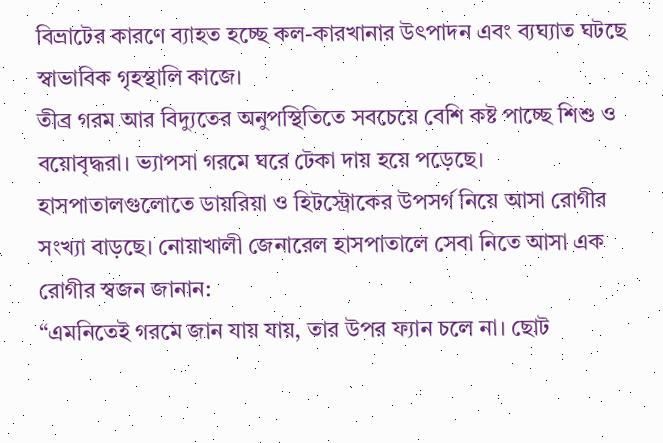বিভ্রাটের কারণে ব্যাহত হচ্ছে কল-কারখানার উৎপাদন এবং ব্যঘ্যাত ঘটছে স্বাভাবিক গৃহস্থালি কাজে।
তীব্র গরম আর বিদ্যুতের অনুপস্থিতিতে সবচেয়ে বেশি কষ্ট পাচ্ছে শিশু ও বয়োবৃদ্ধরা। ভ্যাপসা গরমে ঘরে টেকা দায় হয়ে পড়েছে। হাসপাতালগুলোতে ডায়রিয়া ও হিটস্ট্রোকের উপসর্গ নিয়ে আসা রোগীর সংখ্যা বাড়ছে। নোয়াখালী জেনারেল হাসপাতালে সেবা নিতে আসা এক রোগীর স্বজন জানান:
“এমনিতেই গরমে জান যায় যায়, তার উপর ফ্যান চলে না। ছোট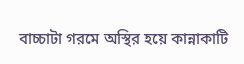বাচ্চাটা গরমে অস্থির হয়ে কান্নাকাটি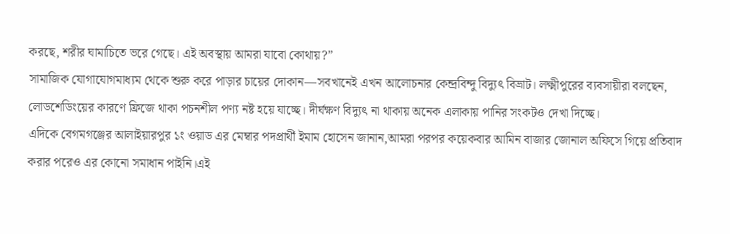করছে, শরীর ঘামাচিতে ভরে গেছে। এই অবস্থায় আমরা যাবো কোথায়?”
সামাজিক যোগাযোগমাধ্যম থেকে শুরু করে পাড়ার চায়ের দোকান—সবখানেই এখন আলোচনার কেন্দ্রবিন্দু বিদ্যুৎ বিভ্রাট। লক্ষ্মীপুরের ব্যবসায়ীরা বলছেন, লোডশেডিংয়ের কারণে ফ্রিজে থাকা পচনশীল পণ্য নষ্ট হয়ে যাচ্ছে। দীর্ঘক্ষণ বিদ্যুৎ না থাকায় অনেক এলাকায় পানির সংকটও দেখা দিচ্ছে।
এদিকে বেগমগঞ্জের আলাইয়ারপুর ১ং ওয়াড এর মেম্বার পদপ্রার্থী ইমাম হোসেন জানান,আমরা পরপর কয়েকবার আমিন বাজার জোনাল অফিসে গিয়ে প্রতিবাদ করার পরেও এর কোনো সমাধান পাইনি।এই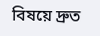বিষয়ে দ্রুত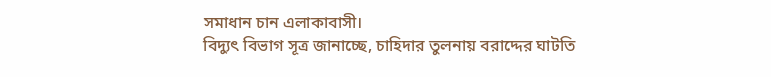সমাধান চান এলাকাবাসী।
বিদ্যুৎ বিভাগ সূত্র জানাচ্ছে, চাহিদার তুলনায় বরাদ্দের ঘাটতি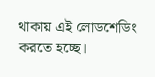থাকায় এই লোডশেডিং করতে হচ্ছে।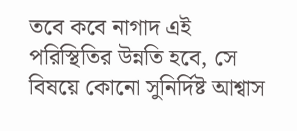তবে কবে নাগাদ এই পরিস্থিতির উন্নতি হবে, সে বিষয়ে কোনো সুনির্দিষ্ট আশ্বাস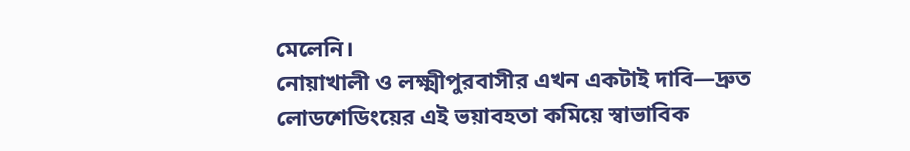মেলেনি।
নোয়াখালী ও লক্ষ্মীপুরবাসীর এখন একটাই দাবি—দ্রুত লোডশেডিংয়ের এই ভয়াবহতা কমিয়ে স্বাভাবিক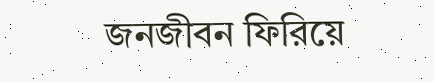জনজীবন ফিরিয়ে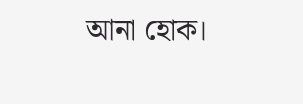আনা হোক।